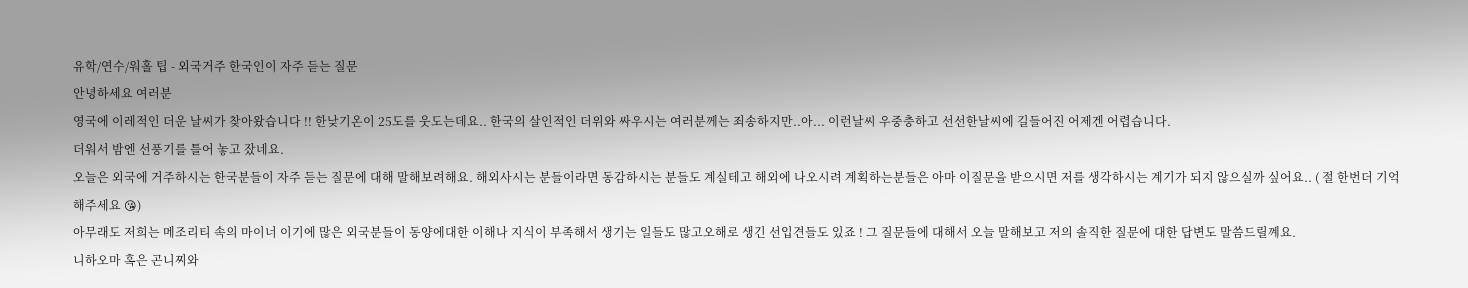유학/연수/워홀 팁 - 외국거주 한국인이 자주 듣는 질문
안녕하세요 여러분
영국에 이레적인 더운 날씨가 찾아왔습니다 !! 한낮기온이 25도를 웃도는데요.. 한국의 살인적인 더위와 싸우시는 여러분께는 죄송하지만..아... 이런날씨 우중충하고 선선한날씨에 길들어진 어제겐 어렵습니다.
더워서 밤엔 선풍기를 틀어 놓고 잤네요.
오늘은 외국에 거주하시는 한국분들이 자주 듣는 질문에 대해 말해보려해요. 해외사시는 분들이라면 동감하시는 분들도 계실테고 해외에 나오시려 계획하는분들은 아마 이질문을 받으시면 저를 생각하시는 계기가 되지 않으실까 싶어요.. ( 절 한번더 기억해주세요 😘)
아무래도 저희는 메조리티 속의 마이너 이기에 많은 외국분들이 동양에대한 이해나 지식이 부족해서 생기는 일들도 많고오해로 생긴 선입견들도 있죠 ! 그 질문들에 대해서 오늘 말해보고 저의 솔직한 질문에 대한 답변도 말씀드릴꼐요.
니하오마 혹은 곤니찌와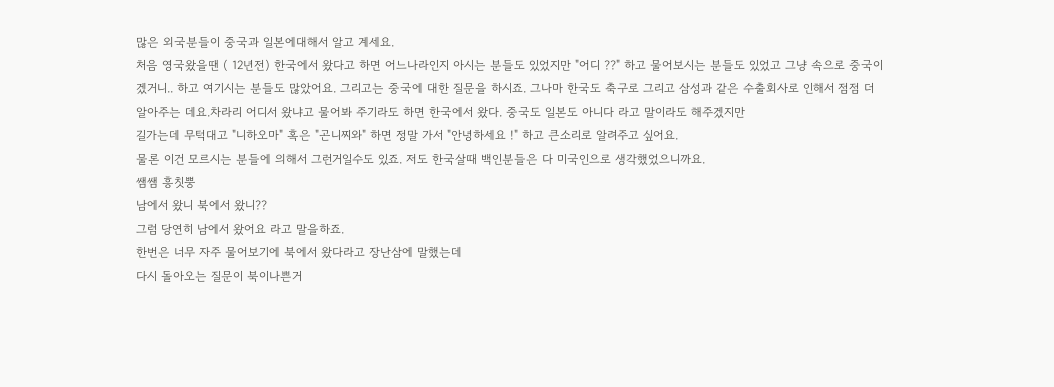많은 외국분들이 중국과 일본에대해서 알고 계세요.
처음 영국왔을땐 ( 12년전) 한국에서 왔다고 하면 어느나라인지 아시는 분들도 있었지만 "어디 ??" 하고 물어보시는 분들도 있었고 그냥 속으로 중국이겠거니.. 하고 여기시는 분들도 많았어요. 그리고는 중국에 대한 질문을 하시죠. 그나마 한국도 축구로 그리고 삼성과 같은 수출회사로 인해서 점점 더 알아주는 데요.차라리 어디서 왔냐고 물어봐 주기라도 하면 한국에서 왔다. 중국도 일본도 아니다 라고 말이라도 해주겠지만
길가는데 무턱대고 "니하오마" 혹은 "곤니찌와" 하면 정말 가서 "안녕하세요 !" 하고 큰소리로 알려주고 싶어요.
물론 이건 모르시는 분들에 의해서 그런거일수도 있죠. 저도 한국살때 백인분들은 다 미국인으로 생각했었으니까요.
쌤쌤 흥칫뿡
남에서 왔니 북에서 왔니??
그럼 당연히 남에서 왔어요 라고 말을하죠.
한번은 너무 자주 물어보기에 북에서 왔다라고 장난삼에 말했는데
다시 돌아오는 질문이 북이나쁜거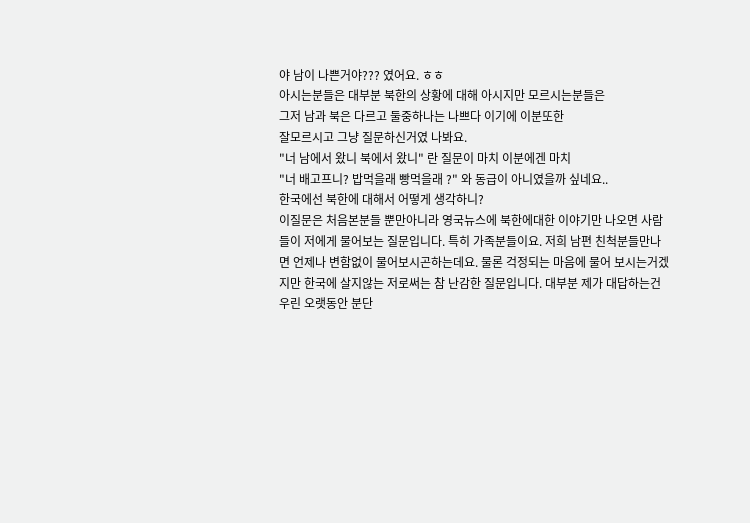야 남이 나쁜거야??? 였어요. ㅎㅎ
아시는분들은 대부분 북한의 상황에 대해 아시지만 모르시는분들은
그저 남과 북은 다르고 둘중하나는 나쁘다 이기에 이분또한
잘모르시고 그냥 질문하신거였 나봐요.
"너 남에서 왔니 북에서 왔니" 란 질문이 마치 이분에겐 마치
"너 배고프니? 밥먹을래 빵먹을래 ?" 와 동급이 아니였을까 싶네요..
한국에선 북한에 대해서 어떻게 생각하니?
이질문은 처음본분들 뿐만아니라 영국뉴스에 북한에대한 이야기만 나오면 사람들이 저에게 물어보는 질문입니다. 특히 가족분들이요. 저희 남편 친척분들만나면 언제나 변함없이 물어보시곤하는데요. 물론 걱정되는 마음에 물어 보시는거겠지만 한국에 살지않는 저로써는 참 난감한 질문입니다. 대부분 제가 대답하는건
우린 오랫동안 분단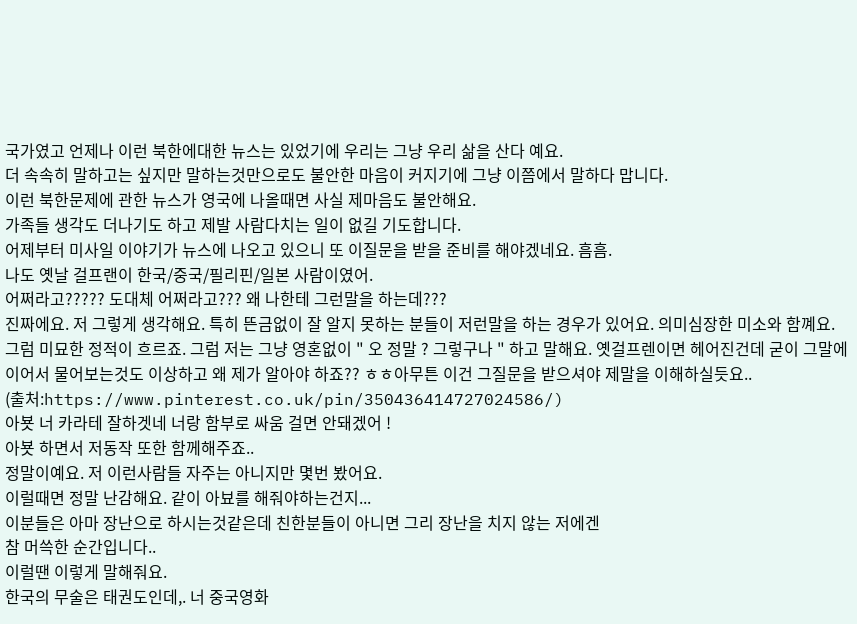국가였고 언제나 이런 북한에대한 뉴스는 있었기에 우리는 그냥 우리 삶을 산다 예요.
더 속속히 말하고는 싶지만 말하는것만으로도 불안한 마음이 커지기에 그냥 이쯤에서 말하다 맙니다.
이런 북한문제에 관한 뉴스가 영국에 나올때면 사실 제마음도 불안해요.
가족들 생각도 더나기도 하고 제발 사람다치는 일이 없길 기도합니다.
어제부터 미사일 이야기가 뉴스에 나오고 있으니 또 이질문을 받을 준비를 해야겠네요. 흠흠.
나도 옛날 걸프랜이 한국/중국/필리핀/일본 사람이였어.
어쩌라고????? 도대체 어쩌라고??? 왜 나한테 그런말을 하는데???
진짜에요. 저 그렇게 생각해요. 특히 뜬금없이 잘 알지 못하는 분들이 저런말을 하는 경우가 있어요. 의미심장한 미소와 함꼐요. 그럼 미묘한 정적이 흐르죠. 그럼 저는 그냥 영혼없이 " 오 정말 ? 그렇구나 " 하고 말해요. 옛걸프렌이면 헤어진건데 굳이 그말에 이어서 물어보는것도 이상하고 왜 제가 알아야 하죠?? ㅎㅎ아무튼 이건 그질문을 받으셔야 제말을 이해하실듯요..
(출처:https://www.pinterest.co.uk/pin/350436414727024586/)
아뵷 너 카라테 잘하겟네 너랑 함부로 싸움 걸면 안돼겠어 !
아뵷 하면서 저동작 또한 함께해주죠..
정말이예요. 저 이런사람들 자주는 아니지만 몇번 봤어요.
이럴때면 정말 난감해요. 같이 아뵤를 해줘야하는건지...
이분들은 아마 장난으로 하시는것같은데 친한분들이 아니면 그리 장난을 치지 않는 저에겐
참 머쓱한 순간입니다..
이럴땐 이렇게 말해줘요.
한국의 무술은 태권도인데,. 너 중국영화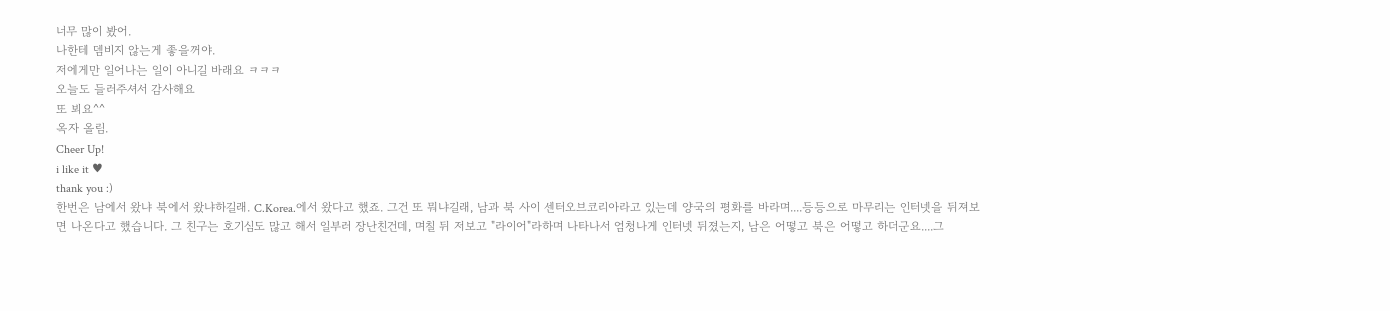너무 많이 봤어.
나한테 뎀비지 않는게 좋을꺼야.
저에게만 일어나는 일이 아니길 바래요 ㅋㅋㅋ
오늘도 들러주셔서 감사해요
또 뵈요^^
옥자 올림.
Cheer Up!
i like it ♥
thank you :)
한번은 남에서 왔냐 북에서 왔냐하길래. C.Korea.에서 왔다고 했죠. 그건 또 뭐냐길래, 남과 북 사이 센터오브코리아라고 있는데 양국의 평화를 바라며....등등으로 마무리는 인터넷을 뒤져보면 나온다고 했습니다. 그 친구는 호기심도 많고 해서 일부러 장난친건데, 며칠 뒤 저보고 "라이어"라하며 나타나서 엄청나게 인터넷 뒤졌는지, 남은 어떻고 북은 어떻고 하더군요....그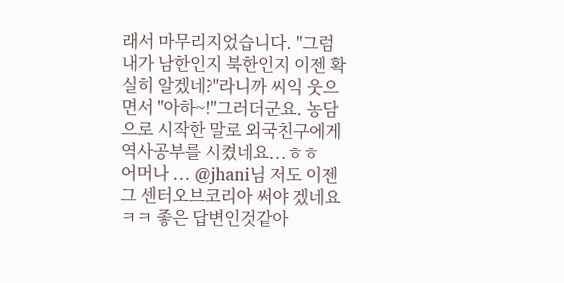래서 마무리지었습니다. "그럼 내가 남한인지 북한인지 이젠 확실히 알겠네?"라니까 씨익 웃으면서 "아하~!"그러더군요. 농담으로 시작한 말로 외국친구에게 역사공부를 시켰네요...ㅎㅎ
어머나 ... @jhani님 저도 이젠 그 센터오브코리아 써야 겠네요 ㅋㅋ 좋은 답변인것같아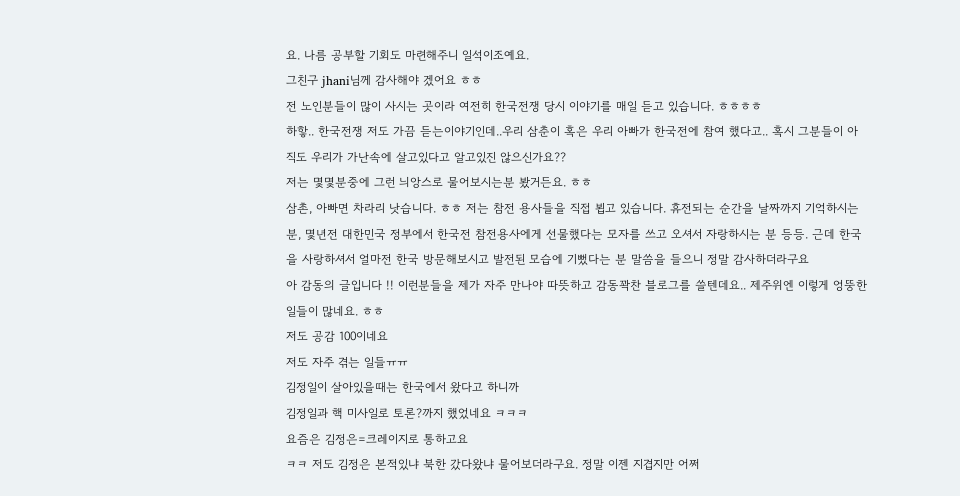요. 나름 공부할 기회도 마련해주니 일석이조예요.
그친구 jhani님께 감사해야 겠어요 ㅎㅎ
전 노인분들이 많이 사시는 곳이라 여전히 한국전쟁 당시 이야기를 매일 듣고 있습니다. ㅎㅎㅎㅎ
하핳.. 한국전쟁 저도 가끔 듣는이야기인데..우리 삼춘이 혹은 우리 아빠가 한국전에 참여 했다고.. 혹시 그분들이 아직도 우리가 가난속에 살고있다고 알고있진 않으신가요??
저는 몇몇분중에 그런 늬앙스로 물어보시는분 봤거든요. ㅎㅎ
삼촌, 아빠면 차라리 낫습니다. ㅎㅎ 저는 참전 용사들을 직접 뵙고 있습니다. 휴전되는 순간을 날짜까지 기억하시는 분, 몇년전 대한민국 정부에서 한국전 참전용사에게 선물했다는 모자를 쓰고 오셔서 자랑하시는 분 등등. 근데 한국을 사랑하셔서 얼마전 한국 방문해보시고 발전된 모습에 기뻤다는 분 말씀을 들으니 정말 감사하더라구요
아 감동의 글입니다 !! 이런분들을 제가 자주 만나야 따뜻하고 감동꽉찬 블로그를 쓸텐데요.. 제주위엔 이렇게 엉뚱한 일들이 많네요. ㅎㅎ
저도 공감 100이네요
저도 자주 겪는 일들ㅠㅠ
김정일이 살아있을때는 한국에서 왔다고 하니까
김정일과 핵 미사일로 토론?까지 했었네요 ㅋㅋㅋ
요즘은 김정은=크레이지로 통하고요
ㅋㅋ 저도 김정은 본적있냐 북한 갔다왔냐 물어보더라구요. 정말 이젠 지겹지만 어쩌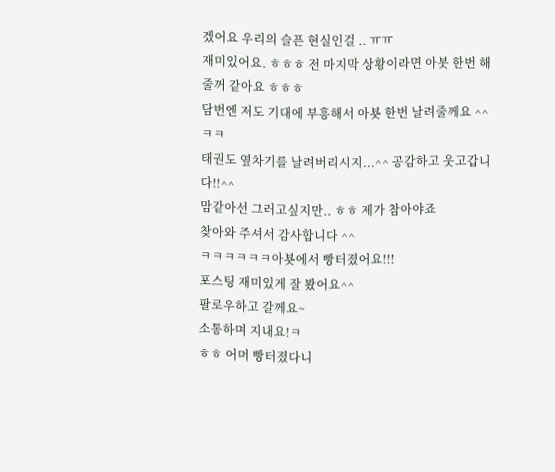겠어요 우리의 슬픈 현실인걸 .. ㅠㅠ
재미있어요. ㅎㅎㅎ 전 마지막 상황이라면 아봇 한번 해줄꺼 같아요 ㅎㅎㅎ
담번엔 저도 기대에 부흥해서 아뵷 한번 날려줄께요 ^^ ㅋㅋ
태권도 옆차기를 날려버리시지...^^ 공감하고 웃고갑니다!!^^
맘같아선 그러고싶지만.. ㅎㅎ 제가 참아야죠
찾아와 주셔서 감사합니다 ^^
ㅋㅋㅋㅋㅋㅋ아뵷에서 빵터졌어요!!!
포스팅 재미있게 잘 봤어요^^
팔로우하고 갈께요~
소통하며 지내요!ㅋ
ㅎㅎ 어머 빵터졌다니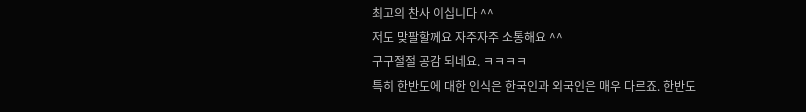최고의 찬사 이십니다 ^^
저도 맞팔할께요 자주자주 소통해요 ^^
구구절절 공감 되네요. ㅋㅋㅋㅋ
특히 한반도에 대한 인식은 한국인과 외국인은 매우 다르죠. 한반도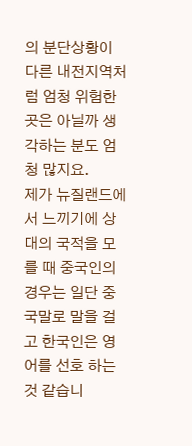의 분단상황이 다른 내전지역처럼 엄청 위험한 곳은 아닐까 생각하는 분도 엄청 많지요.
제가 뉴질랜드에서 느끼기에 상대의 국적을 모를 때 중국인의 경우는 일단 중국말로 말을 걸고 한국인은 영어를 선호 하는 것 같습니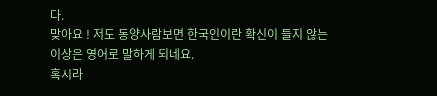다.
맞아요 ! 저도 동양사람보면 한국인이란 확신이 들지 않는이상은 영어로 말하게 되네요.
혹시라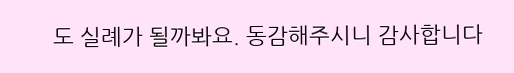도 실례가 될까봐요. 동감해주시니 감사합니다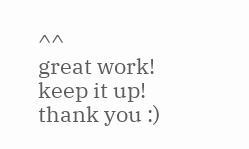^^
great work! keep it up!
thank you :)